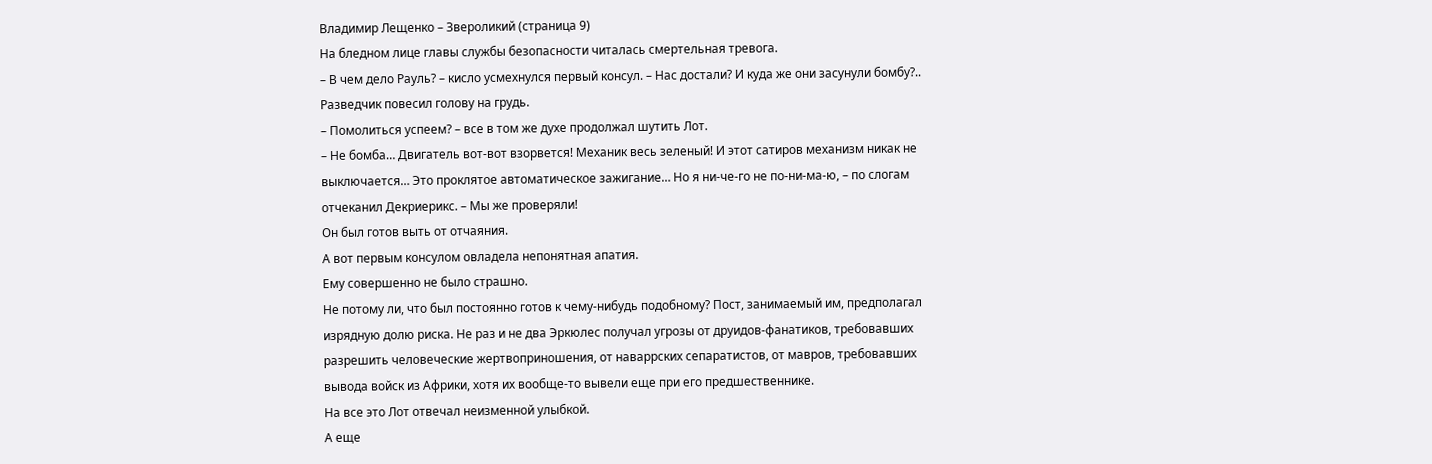Владимир Лещенко – Звероликий (страница 9)
На бледном лице главы службы безопасности читалась смертельная тревога.
– В чем дело Рауль? – кисло усмехнулся первый консул. – Нас достали? И куда же они засунули бомбу?..
Разведчик повесил голову на грудь.
– Помолиться успеем? – все в том же духе продолжал шутить Лот.
– Не бомба… Двигатель вот‑вот взорвется! Механик весь зеленый! И этот сатиров механизм никак не выключается… Это проклятое автоматическое зажигание… Но я ни‑че‑го не по‑ни‑ма‑ю, – по слогам отчеканил Декриерикс. – Мы же проверяли!
Он был готов выть от отчаяния.
А вот первым консулом овладела непонятная апатия.
Ему совершенно не было страшно.
Не потому ли, что был постоянно готов к чему‑нибудь подобному? Пост, занимаемый им, предполагал изрядную долю риска. Не раз и не два Эркюлес получал угрозы от друидов‑фанатиков, требовавших разрешить человеческие жертвоприношения, от наваррских сепаратистов, от мавров, требовавших вывода войск из Африки, хотя их вообще‑то вывели еще при его предшественнике.
На все это Лот отвечал неизменной улыбкой.
А еще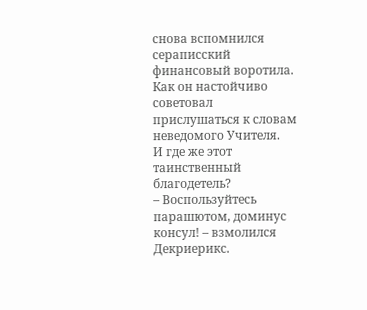снова вспомнился сераписский финансовый воротила. Как он настойчиво советовал прислушаться к словам неведомого Учителя.
И где же этот таинственный благодетель?
– Воспользуйтесь парашютом, доминус консул! – взмолился Декриерикс.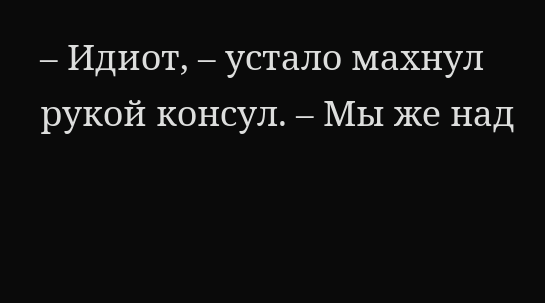– Идиот, – устало махнул рукой консул. – Мы же над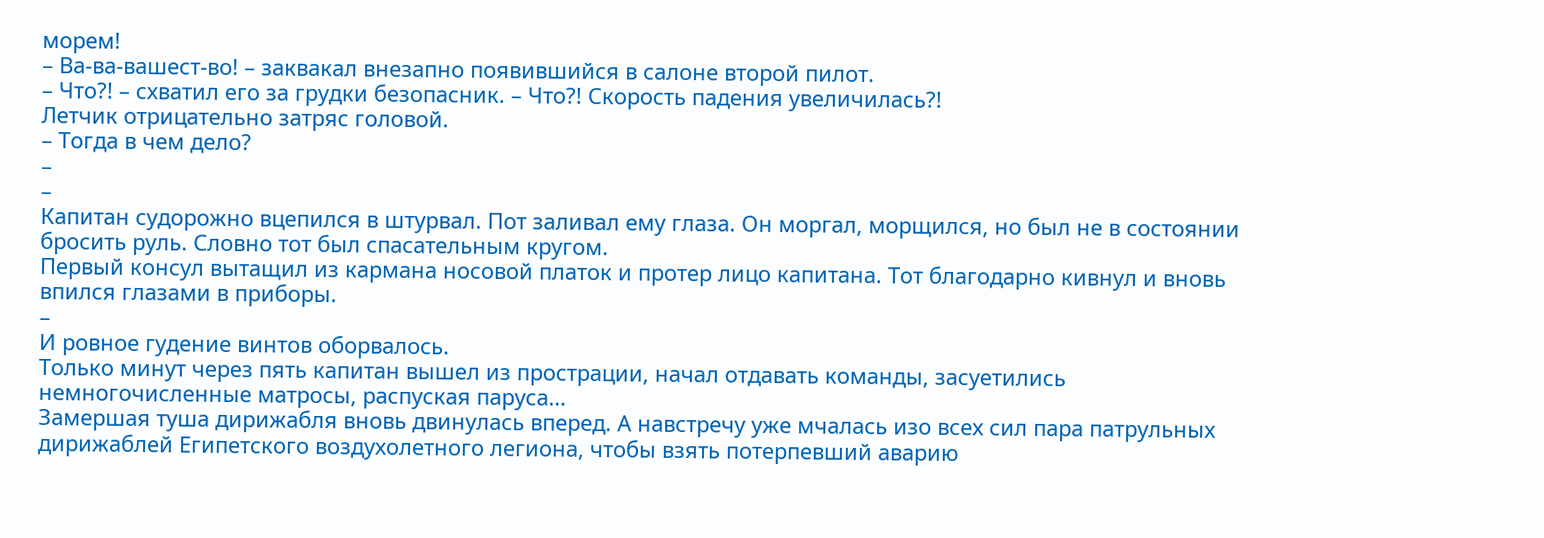морем!
– Ва‑ва‑вашест‑во! – заквакал внезапно появившийся в салоне второй пилот.
– Что?! – схватил его за грудки безопасник. – Что?! Скорость падения увеличилась?!
Летчик отрицательно затряс головой.
– Тогда в чем дело?
–
–
Капитан судорожно вцепился в штурвал. Пот заливал ему глаза. Он моргал, морщился, но был не в состоянии бросить руль. Словно тот был спасательным кругом.
Первый консул вытащил из кармана носовой платок и протер лицо капитана. Тот благодарно кивнул и вновь впился глазами в приборы.
–
И ровное гудение винтов оборвалось.
Только минут через пять капитан вышел из прострации, начал отдавать команды, засуетились немногочисленные матросы, распуская паруса…
Замершая туша дирижабля вновь двинулась вперед. А навстречу уже мчалась изо всех сил пара патрульных дирижаблей Египетского воздухолетного легиона, чтобы взять потерпевший аварию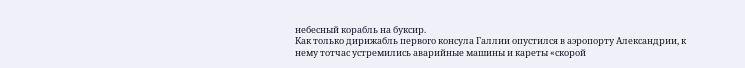небесный корабль на буксир.
Как только дирижабль первого консула Галлии опустился в аэропорту Александрии, к нему тотчас устремились аварийные машины и кареты «скорой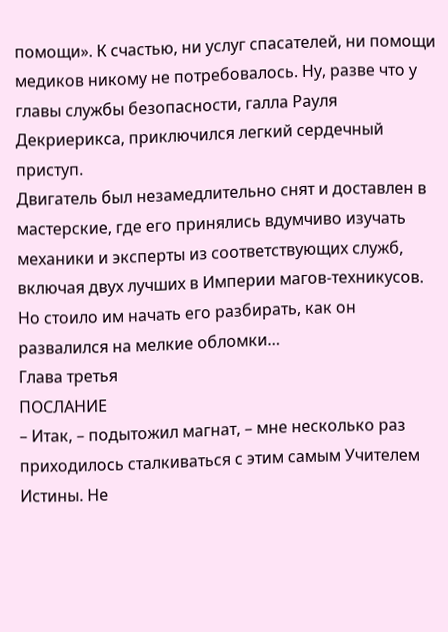помощи». К счастью, ни услуг спасателей, ни помощи медиков никому не потребовалось. Ну, разве что у главы службы безопасности, галла Рауля Декриерикса, приключился легкий сердечный приступ.
Двигатель был незамедлительно снят и доставлен в мастерские, где его принялись вдумчиво изучать механики и эксперты из соответствующих служб, включая двух лучших в Империи магов‑техникусов.
Но стоило им начать его разбирать, как он развалился на мелкие обломки…
Глава третья
ПОСЛАНИЕ
– Итак, – подытожил магнат, – мне несколько раз приходилось сталкиваться с этим самым Учителем Истины. Не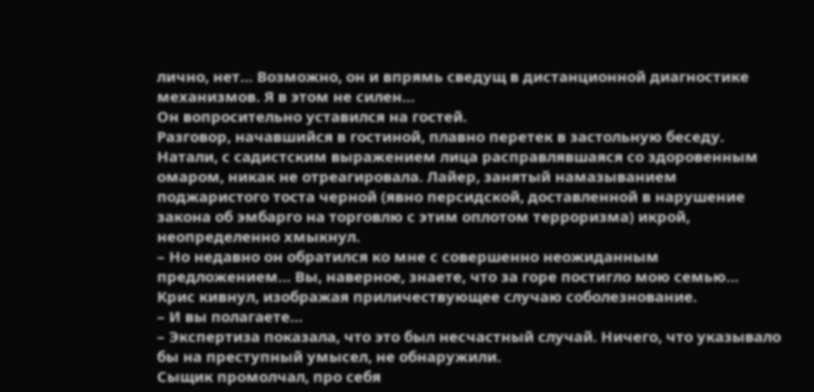лично, нет… Возможно, он и впрямь сведущ в дистанционной диагностике механизмов. Я в этом не силен…
Он вопросительно уставился на гостей.
Разговор, начавшийся в гостиной, плавно перетек в застольную беседу.
Натали, с садистским выражением лица расправлявшаяся со здоровенным омаром, никак не отреагировала. Лайер, занятый намазыванием поджаристого тоста черной (явно персидской, доставленной в нарушение закона об эмбарго на торговлю с этим оплотом терроризма) икрой, неопределенно хмыкнул.
– Но недавно он обратился ко мне с совершенно неожиданным предложением… Вы, наверное, знаете, что за горе постигло мою семью…
Крис кивнул, изображая приличествующее случаю соболезнование.
– И вы полагаете…
– Экспертиза показала, что это был несчастный случай. Ничего, что указывало бы на преступный умысел, не обнаружили.
Сыщик промолчал, про себя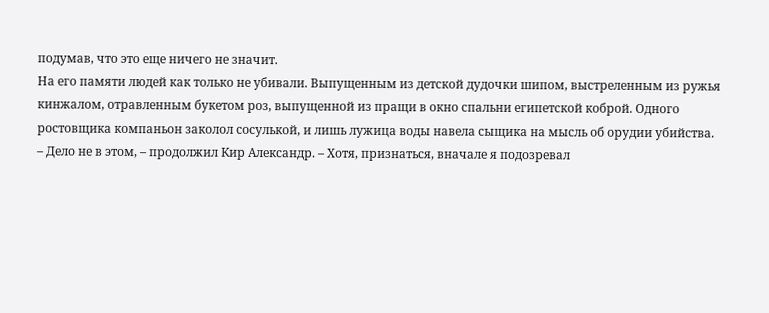подумав, что это еще ничего не значит.
На его памяти людей как только не убивали. Выпущенным из детской дудочки шипом, выстреленным из ружья кинжалом, отравленным букетом роз, выпущенной из пращи в окно спальни египетской коброй. Одного ростовщика компаньон заколол сосулькой, и лишь лужица воды навела сыщика на мысль об орудии убийства.
– Дело не в этом, – продолжил Кир Александр. – Хотя, признаться, вначале я подозревал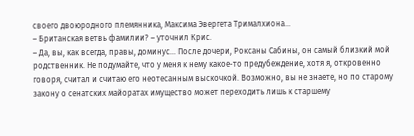своего двоюродного племянника, Максима Эвергета Трималхиона…
– Британская ветвь фамилии? – уточнил Крис.
– Да, вы, как всегда, правы, доминус… После дочери, Роксаны Сабины, он самый близкий мой родственник. Не подумайте, что у меня к нему какое‑то предубеждение, хотя я, откровенно говоря, считал и считаю его неотесанным выскочкой. Возможно, вы не знаете, но по старому закону о сенатских майоратах имущество может переходить лишь к старшему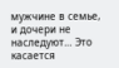мужчине в семье, и дочери не наследуют… Это касается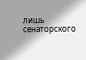лишь сенаторского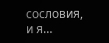сословия, и я…